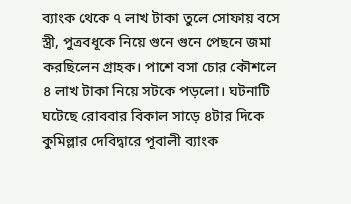ব্যাংক থেকে ৭ লাখ টাকা তুলে সোফায় বসে স্ত্রী, পুত্রবধূকে নিয়ে গুনে গুনে পেছনে জমা করছিলেন গ্রাহক। পাশে বসা চোর কৌশলে ৪ লাখ টাকা নিয়ে সটকে পড়লো। ঘটনাটি ঘটেছে রোববার বিকাল সাড়ে ৪টার দিকে কুমিল্লার দেবিদ্বারে পূবালী ব্যাংক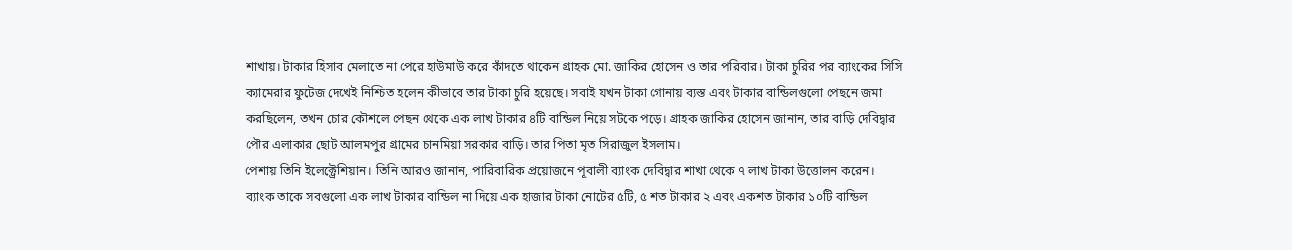শাখায়। টাকার হিসাব মেলাতে না পেরে হাউমাউ করে কাঁদতে থাকেন গ্রাহক মো. জাকির হোসেন ও তার পরিবার। টাকা চুরির পর ব্যাংকের সিসি ক্যামেরার ফুটেজ দেখেই নিশ্চিত হলেন কীভাবে তার টাকা চুরি হয়েছে। সবাই যখন টাকা গোনায় ব্যস্ত এবং টাকার বান্ডিলগুলো পেছনে জমা করছিলেন, তখন চোর কৌশলে পেছন থেকে এক লাখ টাকার ৪টি বান্ডিল নিয়ে সটকে পড়ে। গ্রাহক জাকির হোসেন জানান, তার বাড়ি দেবিদ্বার পৌর এলাকার ছোট আলমপুর গ্রামের চানমিয়া সরকার বাড়ি। তার পিতা মৃত সিরাজুল ইসলাম।
পেশায় তিনি ইলেক্ট্রেশিয়ান। তিনি আরও জানান, পারিবারিক প্রয়োজনে পূবালী ব্যাংক দেবিদ্বার শাখা থেকে ৭ লাখ টাকা উত্তোলন করেন। ব্যাংক তাকে সবগুলো এক লাখ টাকার বান্ডিল না দিয়ে এক হাজার টাকা নোটের ৫টি, ৫ শত টাকার ২ এবং একশত টাকার ১০টি বান্ডিল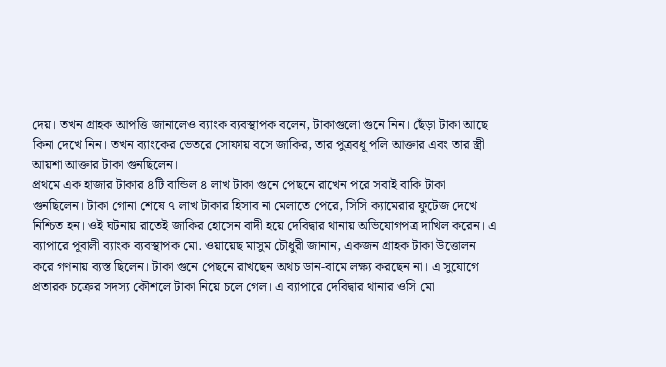দেয়। তখন গ্রাহক আপত্তি জানালেও ব্যাংক ব্যবস্থাপক বলেন, টাকাগুলো গুনে নিন। ছেঁড়া টাকা আছে কিনা দেখে নিন। তখন ব্যাংকের ভেতরে সোফায় বসে জাকির, তার পুত্রবধূ পলি আক্তার এবং তার স্ত্রী আয়শা আক্তার টাকা গুনছিলেন।
প্রথমে এক হাজার টাকার ৪টি বান্ডিল ৪ লাখ টাকা গুনে পেছনে রাখেন পরে সবাই বাকি টাকা গুনছিলেন। টাকা গোনা শেষে ৭ লাখ টাকার হিসাব না মেলাতে পেরে, সিসি ক্যামেরার ফুটেজ দেখে নিশ্চিত হন। ওই ঘটনায় রাতেই জাকির হোসেন বাদী হয়ে দেবিদ্বার থানায় অভিযোগপত্র দাখিল করেন। এ ব্যাপারে পূবালী ব্যাংক ব্যবস্থাপক মো. ওয়ায়েছ মাসুম চৌধুরী জানান, একজন গ্রাহক টাকা উত্তোলন করে গণনায় ব্যস্ত ছিলেন। টাকা গুনে পেছনে রাখছেন অথচ ডান-বামে লক্ষ্য করছেন না। এ সুযোগে প্রতারক চক্রের সদস্য কৌশলে টাকা নিয়ে চলে গেল। এ ব্যাপারে দেবিদ্বার থানার ওসি মো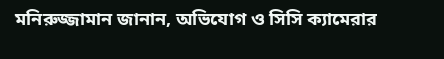মনিরুজ্জামান জানান, অভিযোগ ও সিসি ক্যামেরার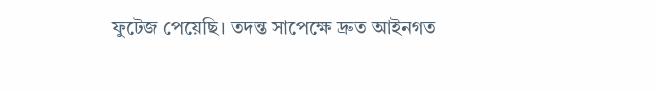ফুটেজ পেয়েছি। তদন্ত সাপেক্ষে দ্রুত আইনগত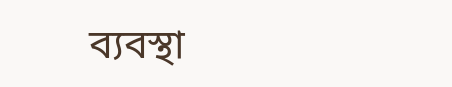ব্যবস্থা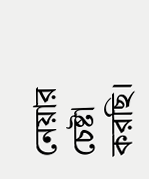নেয়ার চেষ্টা করছি।